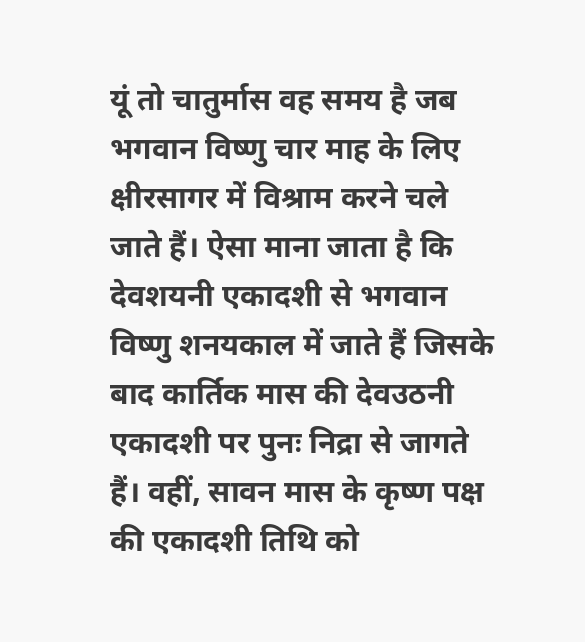यूं तो चातुर्मास वह समय है जब भगवान विष्णु चार माह के लिए क्षीरसागर में विश्राम करने चले जाते हैं। ऐसा माना जाता है कि देवशयनी एकादशी से भगवान विष्णु शनयकाल में जाते हैं जिसके बाद कार्तिक मास की देवउठनी एकादशी पर पुनः निद्रा से जागते हैं। वहीं, सावन मास के कृष्ण पक्ष की एकादशी तिथि को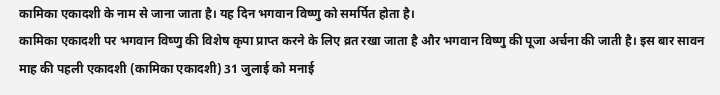कामिका एकादशी के नाम से जाना जाता है। यह दिन भगवान विष्णु को समर्पित होता है।
कामिका एकादशी पर भगवान विष्णु की विशेष कृपा प्राप्त करने के लिए व्रत रखा जाता है और भगवान विष्णु की पूजा अर्चना की जाती है। इस बार सावन माह की पहली एकादशी (कामिका एकादशी) 31 जुलाई को मनाई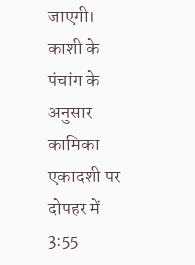जाएगी। काशी के पंचांग के अनुसार कामिका एकादशी पर दोपहर में 3:55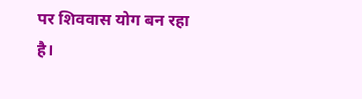पर शिववास योग बन रहा है।